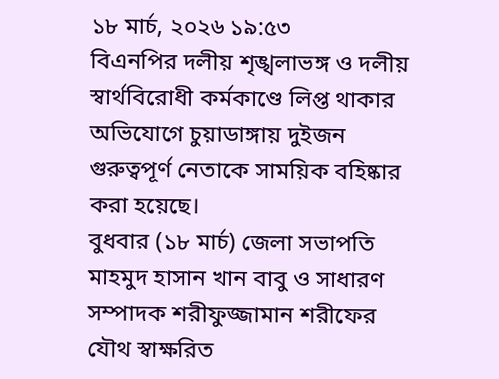১৮ মার্চ, ২০২৬ ১৯:৫৩
বিএনপির দলীয় শৃঙ্খলাভঙ্গ ও দলীয় স্বার্থবিরোধী কর্মকাণ্ডে লিপ্ত থাকার অভিযোগে চুয়াডাঙ্গায় দুইজন গুরুত্বপূর্ণ নেতাকে সাময়িক বহিষ্কার করা হয়েছে।
বুধবার (১৮ মার্চ) জেলা সভাপতি মাহমুদ হাসান খান বাবু ও সাধারণ সম্পাদক শরীফুজ্জামান শরীফের যৌথ স্বাক্ষরিত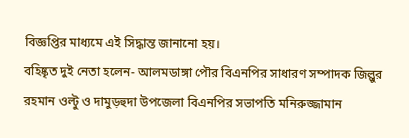বিজ্ঞপ্তির মাধ্যমে এই সিদ্ধান্ত জানানো হয়।
বহিষ্কৃত দুই নেতা হলেন- আলমডাঙ্গা পৌর বিএনপির সাধারণ সম্পাদক জিল্লুর রহমান ওল্টু ও দামুড়হুদা উপজেলা বিএনপির সভাপতি মনিরুজ্জামান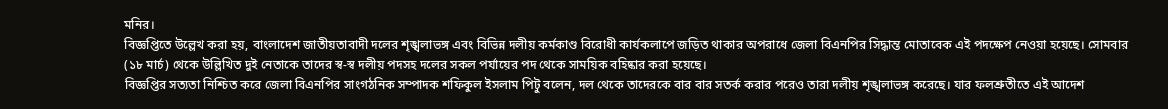মনির।
বিজ্ঞপ্তিতে উল্লেখ করা হয়, বাংলাদেশ জাতীয়তাবাদী দলের শৃঙ্খলাভঙ্গ এবং বিভিন্ন দলীয় কর্মকাণ্ড বিরোধী কার্যকলাপে জড়িত থাকার অপরাধে জেলা বিএনপির সিদ্ধান্ত মোতাবেক এই পদক্ষেপ নেওয়া হয়েছে। সোমবার (১৮ মার্চ) থেকে উল্লিখিত দুই নেতাকে তাদের স্ব-স্ব দলীয় পদসহ দলের সকল পর্যায়ের পদ থেকে সাময়িক বহিষ্কার করা হয়েছে।
বিজ্ঞপ্তির সত্যতা নিশ্চিত করে জেলা বিএনপির সাংগঠনিক সম্পাদক শফিকুল ইসলাম পিটু বলেন, দল থেকে তাদেরকে বার বার সতর্ক করার পরেও তারা দলীয় শৃঙ্খলাভঙ্গ করেছে। যার ফলশ্রুতীতে এই আদেশ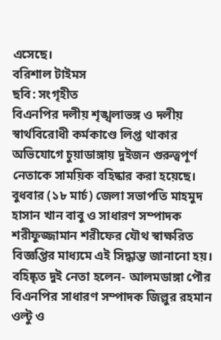এসেছে।
বরিশাল টাইমস
ছবি: সংগৃহীত
বিএনপির দলীয় শৃঙ্খলাভঙ্গ ও দলীয় স্বার্থবিরোধী কর্মকাণ্ডে লিপ্ত থাকার অভিযোগে চুয়াডাঙ্গায় দুইজন গুরুত্বপূর্ণ নেতাকে সাময়িক বহিষ্কার করা হয়েছে।
বুধবার (১৮ মার্চ) জেলা সভাপতি মাহমুদ হাসান খান বাবু ও সাধারণ সম্পাদক শরীফুজ্জামান শরীফের যৌথ স্বাক্ষরিত বিজ্ঞপ্তির মাধ্যমে এই সিদ্ধান্ত জানানো হয়।
বহিষ্কৃত দুই নেতা হলেন- আলমডাঙ্গা পৌর বিএনপির সাধারণ সম্পাদক জিল্লুর রহমান ওল্টু ও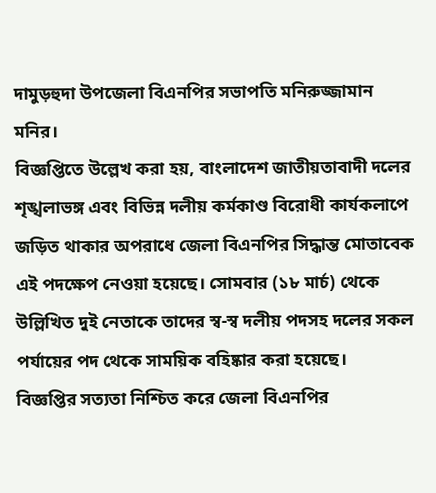দামুড়হুদা উপজেলা বিএনপির সভাপতি মনিরুজ্জামান মনির।
বিজ্ঞপ্তিতে উল্লেখ করা হয়, বাংলাদেশ জাতীয়তাবাদী দলের শৃঙ্খলাভঙ্গ এবং বিভিন্ন দলীয় কর্মকাণ্ড বিরোধী কার্যকলাপে জড়িত থাকার অপরাধে জেলা বিএনপির সিদ্ধান্ত মোতাবেক এই পদক্ষেপ নেওয়া হয়েছে। সোমবার (১৮ মার্চ) থেকে উল্লিখিত দুই নেতাকে তাদের স্ব-স্ব দলীয় পদসহ দলের সকল পর্যায়ের পদ থেকে সাময়িক বহিষ্কার করা হয়েছে।
বিজ্ঞপ্তির সত্যতা নিশ্চিত করে জেলা বিএনপির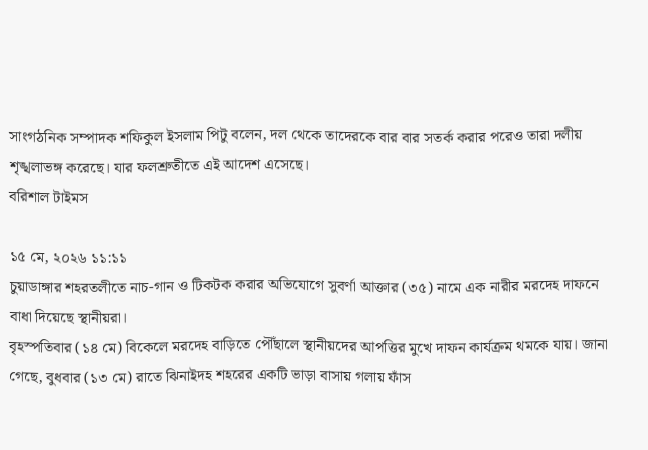সাংগঠনিক সম্পাদক শফিকুল ইসলাম পিটু বলেন, দল থেকে তাদেরকে বার বার সতর্ক করার পরেও তারা দলীয় শৃঙ্খলাভঙ্গ করেছে। যার ফলশ্রুতীতে এই আদেশ এসেছে।
বরিশাল টাইমস

১৫ মে, ২০২৬ ১১:১১
চুয়াডাঙ্গার শহরতলীতে নাচ-গান ও টিকটক করার অভিযোগে সুবর্ণা আক্তার (৩৫) নামে এক নারীর মরদেহ দাফনে বাধা দিয়েছে স্থানীয়রা।
বৃহস্পতিবার (১৪ মে) বিকেলে মরদেহ বাড়িতে পৌঁছালে স্থানীয়দের আপত্তির মুখে দাফন কার্যক্রম থমকে যায়। জানা গেছে, বুধবার (১৩ মে) রাতে ঝিনাইদহ শহরের একটি ভাড়া বাসায় গলায় ফাঁস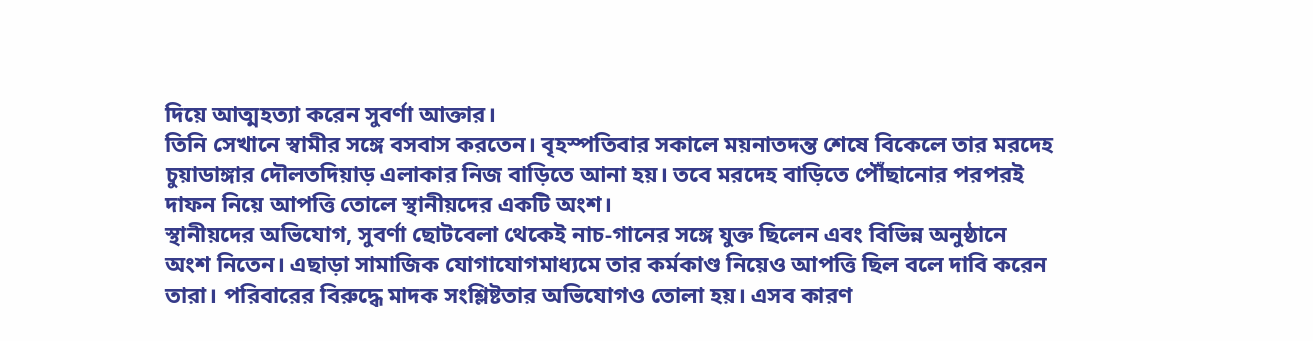দিয়ে আত্মহত্যা করেন সুবর্ণা আক্তার।
তিনি সেখানে স্বামীর সঙ্গে বসবাস করতেন। বৃহস্পতিবার সকালে ময়নাতদন্ত শেষে বিকেলে তার মরদেহ চুয়াডাঙ্গার দৌলতদিয়াড় এলাকার নিজ বাড়িতে আনা হয়। তবে মরদেহ বাড়িতে পৌঁছানোর পরপরই দাফন নিয়ে আপত্তি তোলে স্থানীয়দের একটি অংশ।
স্থানীয়দের অভিযোগ, সুবর্ণা ছোটবেলা থেকেই নাচ-গানের সঙ্গে যুক্ত ছিলেন এবং বিভিন্ন অনুষ্ঠানে অংশ নিতেন। এছাড়া সামাজিক যোগাযোগমাধ্যমে তার কর্মকাণ্ড নিয়েও আপত্তি ছিল বলে দাবি করেন তারা। পরিবারের বিরুদ্ধে মাদক সংশ্লিষ্টতার অভিযোগও তোলা হয়। এসব কারণ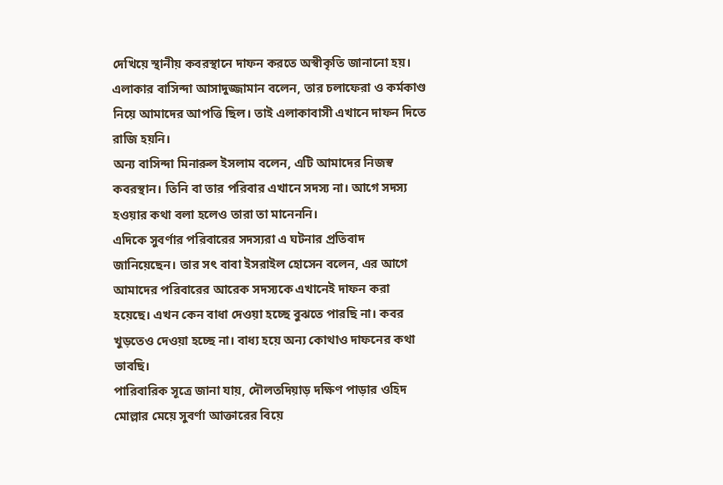দেখিয়ে স্থানীয় কবরস্থানে দাফন করতে অস্বীকৃতি জানানো হয়।
এলাকার বাসিন্দা আসাদুজ্জামান বলেন, তার চলাফেরা ও কর্মকাণ্ড নিয়ে আমাদের আপত্তি ছিল। তাই এলাকাবাসী এখানে দাফন দিতে রাজি হয়নি।
অন্য বাসিন্দা মিনারুল ইসলাম বলেন, এটি আমাদের নিজস্ব কবরস্থান। তিনি বা তার পরিবার এখানে সদস্য না। আগে সদস্য হওয়ার কথা বলা হলেও তারা তা মানেননি।
এদিকে সুবর্ণার পরিবারের সদস্যরা এ ঘটনার প্রতিবাদ জানিয়েছেন। তার সৎ বাবা ইসরাইল হোসেন বলেন, এর আগে আমাদের পরিবারের আরেক সদস্যকে এখানেই দাফন করা হয়েছে। এখন কেন বাধা দেওয়া হচ্ছে বুঝতে পারছি না। কবর খুড়তেও দেওয়া হচ্ছে না। বাধ্য হয়ে অন্য কোথাও দাফনের কথা ভাবছি।
পারিবারিক সূত্রে জানা যায়, দৌলতদিয়াড় দক্ষিণ পাড়ার ওহিদ মোল্লার মেয়ে সুবর্ণা আক্তারের বিয়ে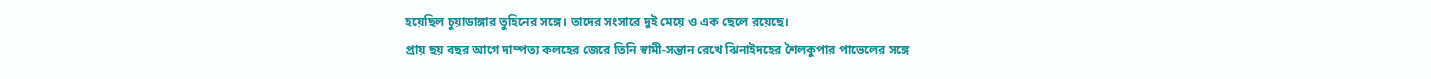হয়েছিল চুয়াডাঙ্গার তুহিনের সঙ্গে। তাদের সংসারে দুই মেয়ে ও এক ছেলে রয়েছে।
প্রায় ছয় বছর আগে দাম্পত্য কলহের জেরে তিনি স্বামী-সন্তান রেখে ঝিনাইদহের শৈলকুপার পাভেলের সঙ্গে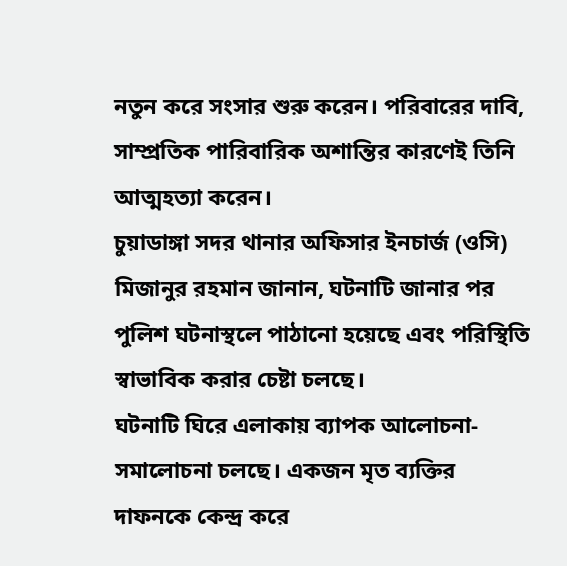নতুন করে সংসার শুরু করেন। পরিবারের দাবি, সাম্প্রতিক পারিবারিক অশান্তির কারণেই তিনি আত্মহত্যা করেন।
চুয়াডাঙ্গা সদর থানার অফিসার ইনচার্জ (ওসি) মিজানুর রহমান জানান, ঘটনাটি জানার পর পুলিশ ঘটনাস্থলে পাঠানো হয়েছে এবং পরিস্থিতি স্বাভাবিক করার চেষ্টা চলছে।
ঘটনাটি ঘিরে এলাকায় ব্যাপক আলোচনা-সমালোচনা চলছে। একজন মৃত ব্যক্তির দাফনকে কেন্দ্র করে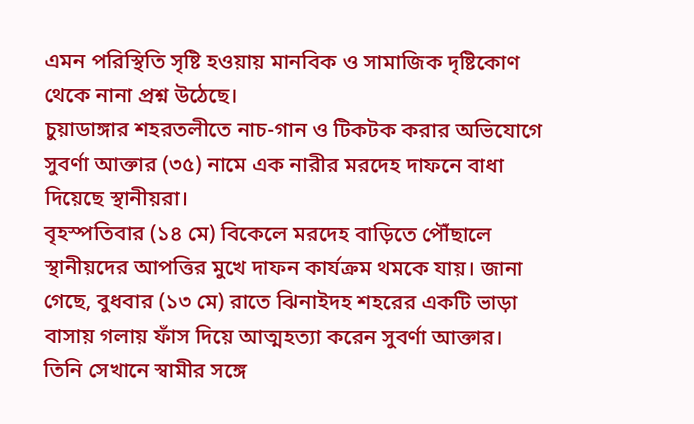এমন পরিস্থিতি সৃষ্টি হওয়ায় মানবিক ও সামাজিক দৃষ্টিকোণ থেকে নানা প্রশ্ন উঠেছে।
চুয়াডাঙ্গার শহরতলীতে নাচ-গান ও টিকটক করার অভিযোগে সুবর্ণা আক্তার (৩৫) নামে এক নারীর মরদেহ দাফনে বাধা দিয়েছে স্থানীয়রা।
বৃহস্পতিবার (১৪ মে) বিকেলে মরদেহ বাড়িতে পৌঁছালে স্থানীয়দের আপত্তির মুখে দাফন কার্যক্রম থমকে যায়। জানা গেছে, বুধবার (১৩ মে) রাতে ঝিনাইদহ শহরের একটি ভাড়া বাসায় গলায় ফাঁস দিয়ে আত্মহত্যা করেন সুবর্ণা আক্তার।
তিনি সেখানে স্বামীর সঙ্গে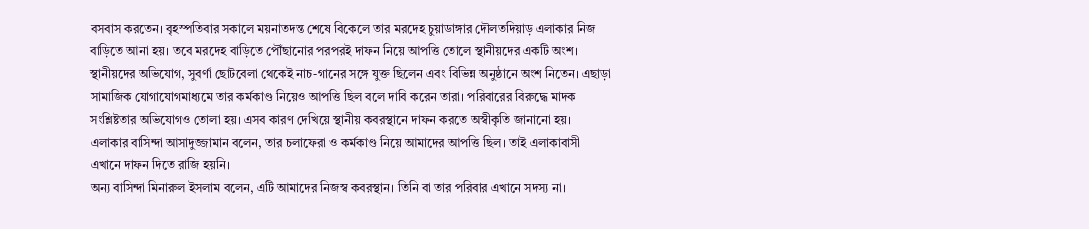বসবাস করতেন। বৃহস্পতিবার সকালে ময়নাতদন্ত শেষে বিকেলে তার মরদেহ চুয়াডাঙ্গার দৌলতদিয়াড় এলাকার নিজ বাড়িতে আনা হয়। তবে মরদেহ বাড়িতে পৌঁছানোর পরপরই দাফন নিয়ে আপত্তি তোলে স্থানীয়দের একটি অংশ।
স্থানীয়দের অভিযোগ, সুবর্ণা ছোটবেলা থেকেই নাচ-গানের সঙ্গে যুক্ত ছিলেন এবং বিভিন্ন অনুষ্ঠানে অংশ নিতেন। এছাড়া সামাজিক যোগাযোগমাধ্যমে তার কর্মকাণ্ড নিয়েও আপত্তি ছিল বলে দাবি করেন তারা। পরিবারের বিরুদ্ধে মাদক সংশ্লিষ্টতার অভিযোগও তোলা হয়। এসব কারণ দেখিয়ে স্থানীয় কবরস্থানে দাফন করতে অস্বীকৃতি জানানো হয়।
এলাকার বাসিন্দা আসাদুজ্জামান বলেন, তার চলাফেরা ও কর্মকাণ্ড নিয়ে আমাদের আপত্তি ছিল। তাই এলাকাবাসী এখানে দাফন দিতে রাজি হয়নি।
অন্য বাসিন্দা মিনারুল ইসলাম বলেন, এটি আমাদের নিজস্ব কবরস্থান। তিনি বা তার পরিবার এখানে সদস্য না।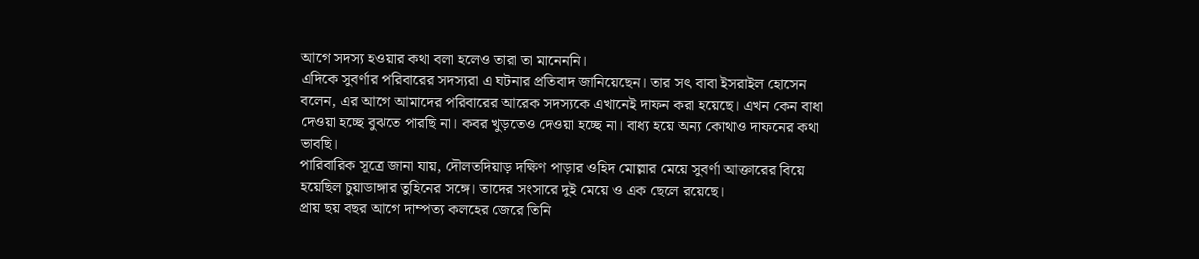আগে সদস্য হওয়ার কথা বলা হলেও তারা তা মানেননি।
এদিকে সুবর্ণার পরিবারের সদস্যরা এ ঘটনার প্রতিবাদ জানিয়েছেন। তার সৎ বাবা ইসরাইল হোসেন বলেন, এর আগে আমাদের পরিবারের আরেক সদস্যকে এখানেই দাফন করা হয়েছে। এখন কেন বাধা দেওয়া হচ্ছে বুঝতে পারছি না। কবর খুড়তেও দেওয়া হচ্ছে না। বাধ্য হয়ে অন্য কোথাও দাফনের কথা ভাবছি।
পারিবারিক সূত্রে জানা যায়, দৌলতদিয়াড় দক্ষিণ পাড়ার ওহিদ মোল্লার মেয়ে সুবর্ণা আক্তারের বিয়ে হয়েছিল চুয়াডাঙ্গার তুহিনের সঙ্গে। তাদের সংসারে দুই মেয়ে ও এক ছেলে রয়েছে।
প্রায় ছয় বছর আগে দাম্পত্য কলহের জেরে তিনি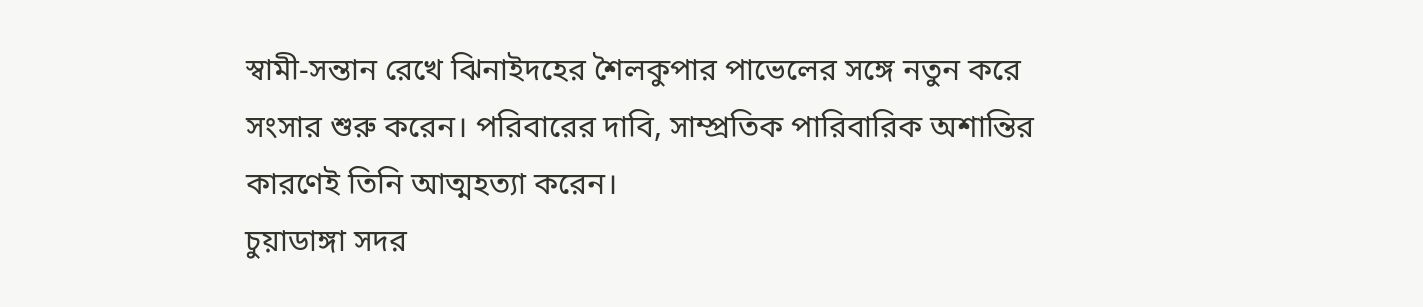স্বামী-সন্তান রেখে ঝিনাইদহের শৈলকুপার পাভেলের সঙ্গে নতুন করে সংসার শুরু করেন। পরিবারের দাবি, সাম্প্রতিক পারিবারিক অশান্তির কারণেই তিনি আত্মহত্যা করেন।
চুয়াডাঙ্গা সদর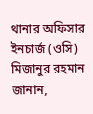থানার অফিসার ইনচার্জ (ওসি) মিজানুর রহমান জানান,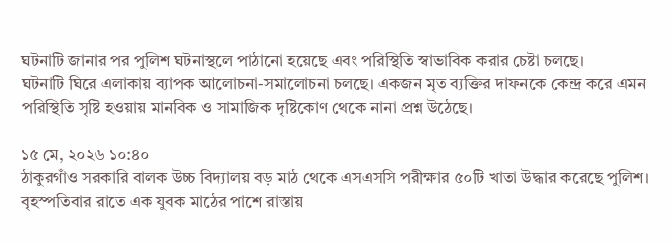ঘটনাটি জানার পর পুলিশ ঘটনাস্থলে পাঠানো হয়েছে এবং পরিস্থিতি স্বাভাবিক করার চেষ্টা চলছে।
ঘটনাটি ঘিরে এলাকায় ব্যাপক আলোচনা-সমালোচনা চলছে। একজন মৃত ব্যক্তির দাফনকে কেন্দ্র করে এমন পরিস্থিতি সৃষ্টি হওয়ায় মানবিক ও সামাজিক দৃষ্টিকোণ থেকে নানা প্রশ্ন উঠেছে।

১৫ মে, ২০২৬ ১০:৪০
ঠাকুরগাঁও সরকারি বালক উচ্চ বিদ্যালয় বড় মাঠ থেকে এসএসসি পরীক্ষার ৫০টি খাতা উদ্ধার করেছে পুলিশ। বৃহস্পতিবার রাতে এক যুবক মাঠের পাশে রাস্তায়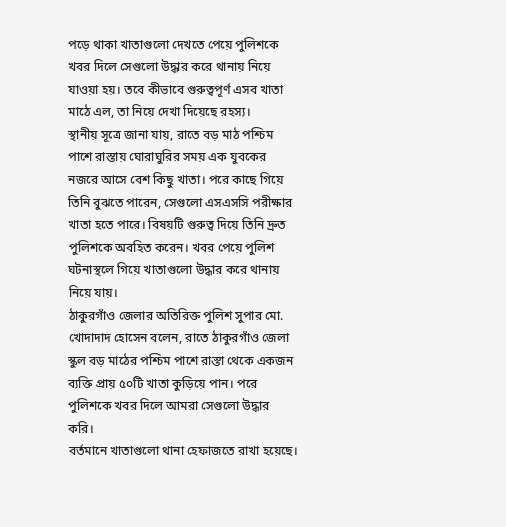পড়ে থাকা খাতাগুলো দেখতে পেয়ে পুলিশকে খবর দিলে সেগুলো উদ্ধার করে থানায় নিয়ে যাওয়া হয়। তবে কীভাবে গুরুত্বপূর্ণ এসব খাতা মাঠে এল, তা নিয়ে দেখা দিয়েছে রহস্য।
স্থানীয় সূত্রে জানা যায়, রাতে বড় মাঠ পশ্চিম পাশে রাস্তায় ঘোরাঘুরির সময় এক যুবকের নজরে আসে বেশ কিছু খাতা। পরে কাছে গিয়ে তিনি বুঝতে পারেন, সেগুলো এসএসসি পরীক্ষার খাতা হতে পারে। বিষয়টি গুরুত্ব দিয়ে তিনি দ্রুত পুলিশকে অবহিত করেন। খবর পেয়ে পুলিশ ঘটনাস্থলে গিয়ে খাতাগুলো উদ্ধার করে থানায় নিয়ে যায়।
ঠাকুরগাঁও জেলার অতিরিক্ত পুলিশ সুপার মো. খোদাদাদ হোসেন বলেন, রাতে ঠাকুরগাঁও জেলা স্কুল বড় মাঠের পশ্চিম পাশে রাস্তা থেকে একজন ব্যক্তি প্রায় ৫০টি খাতা কুড়িয়ে পান। পরে পুলিশকে খবর দিলে আমরা সেগুলো উদ্ধার করি।
বর্তমানে খাতাগুলো থানা হেফাজতে রাখা হয়েছে।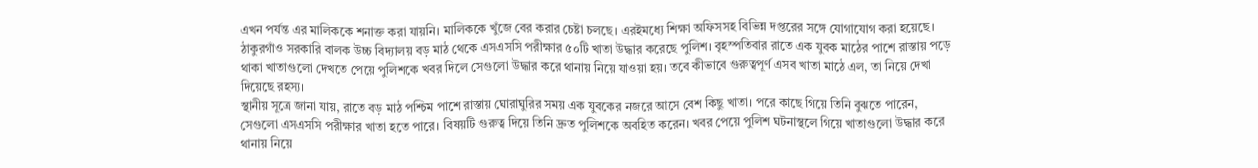এখন পর্যন্ত এর মালিককে শনাক্ত করা যায়নি। মালিককে খুঁজে বের করার চেষ্টা চলছে। এরইমধ্যে শিক্ষা অফিসসহ বিভিন্ন দপ্তরের সঙ্গে যোগাযোগ করা হয়েছে।
ঠাকুরগাঁও সরকারি বালক উচ্চ বিদ্যালয় বড় মাঠ থেকে এসএসসি পরীক্ষার ৫০টি খাতা উদ্ধার করেছে পুলিশ। বৃহস্পতিবার রাতে এক যুবক মাঠের পাশে রাস্তায় পড়ে থাকা খাতাগুলো দেখতে পেয়ে পুলিশকে খবর দিলে সেগুলো উদ্ধার করে থানায় নিয়ে যাওয়া হয়। তবে কীভাবে গুরুত্বপূর্ণ এসব খাতা মাঠে এল, তা নিয়ে দেখা দিয়েছে রহস্য।
স্থানীয় সূত্রে জানা যায়, রাতে বড় মাঠ পশ্চিম পাশে রাস্তায় ঘোরাঘুরির সময় এক যুবকের নজরে আসে বেশ কিছু খাতা। পরে কাছে গিয়ে তিনি বুঝতে পারেন, সেগুলো এসএসসি পরীক্ষার খাতা হতে পারে। বিষয়টি গুরুত্ব দিয়ে তিনি দ্রুত পুলিশকে অবহিত করেন। খবর পেয়ে পুলিশ ঘটনাস্থলে গিয়ে খাতাগুলো উদ্ধার করে থানায় নিয়ে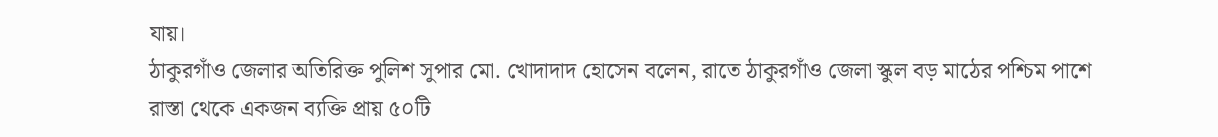যায়।
ঠাকুরগাঁও জেলার অতিরিক্ত পুলিশ সুপার মো. খোদাদাদ হোসেন বলেন, রাতে ঠাকুরগাঁও জেলা স্কুল বড় মাঠের পশ্চিম পাশে রাস্তা থেকে একজন ব্যক্তি প্রায় ৫০টি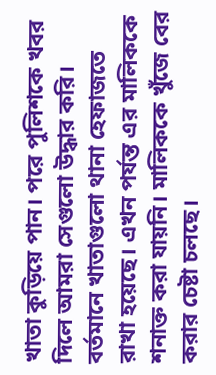খাতা কুড়িয়ে পান। পরে পুলিশকে খবর দিলে আমরা সেগুলো উদ্ধার করি।
বর্তমানে খাতাগুলো থানা হেফাজতে রাখা হয়েছে। এখন পর্যন্ত এর মালিককে শনাক্ত করা যায়নি। মালিককে খুঁজে বের করার চেষ্টা চলছে।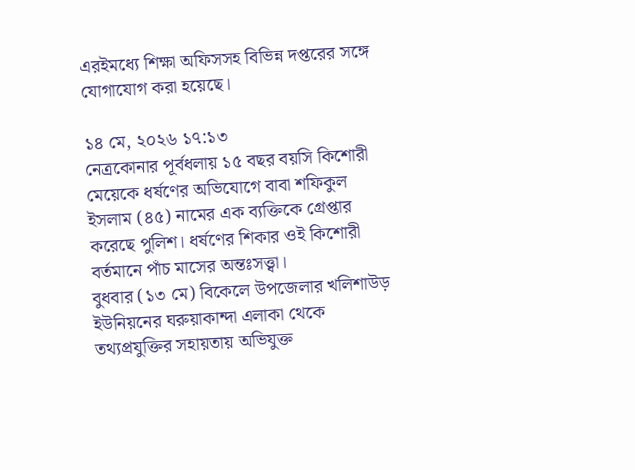এরইমধ্যে শিক্ষা অফিসসহ বিভিন্ন দপ্তরের সঙ্গে যোগাযোগ করা হয়েছে।

১৪ মে, ২০২৬ ১৭:১৩
নেত্রকোনার পূর্বধলায় ১৫ বছর বয়সি কিশোরী মেয়েকে ধর্ষণের অভিযোগে বাবা শফিকুল ইসলাম (৪৫) নামের এক ব্যক্তিকে গ্রেপ্তার করেছে পুলিশ। ধর্ষণের শিকার ওই কিশোরী বর্তমানে পাঁচ মাসের অন্তঃসত্ত্বা।
বুধবার (১৩ মে) বিকেলে উপজেলার খলিশাউড় ইউনিয়নের ঘরুয়াকান্দা এলাকা থেকে তথ্যপ্রযুক্তির সহায়তায় অভিযুক্ত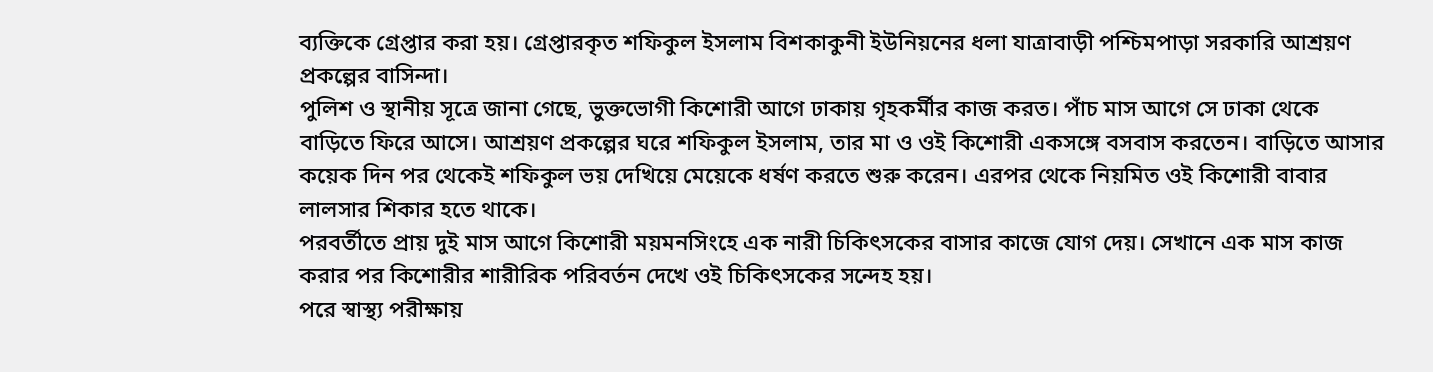ব্যক্তিকে গ্রেপ্তার করা হয়। গ্রেপ্তারকৃত শফিকুল ইসলাম বিশকাকুনী ইউনিয়নের ধলা যাত্রাবাড়ী পশ্চিমপাড়া সরকারি আশ্রয়ণ প্রকল্পের বাসিন্দা।
পুলিশ ও স্থানীয় সূত্রে জানা গেছে, ভুক্তভোগী কিশোরী আগে ঢাকায় গৃহকর্মীর কাজ করত। পাঁচ মাস আগে সে ঢাকা থেকে বাড়িতে ফিরে আসে। আশ্রয়ণ প্রকল্পের ঘরে শফিকুল ইসলাম, তার মা ও ওই কিশোরী একসঙ্গে বসবাস করতেন। বাড়িতে আসার কয়েক দিন পর থেকেই শফিকুল ভয় দেখিয়ে মেয়েকে ধর্ষণ করতে শুরু করেন। এরপর থেকে নিয়মিত ওই কিশোরী বাবার লালসার শিকার হতে থাকে।
পরবর্তীতে প্রায় দুই মাস আগে কিশোরী ময়মনসিংহে এক নারী চিকিৎসকের বাসার কাজে যোগ দেয়। সেখানে এক মাস কাজ করার পর কিশোরীর শারীরিক পরিবর্তন দেখে ওই চিকিৎসকের সন্দেহ হয়।
পরে স্বাস্থ্য পরীক্ষায়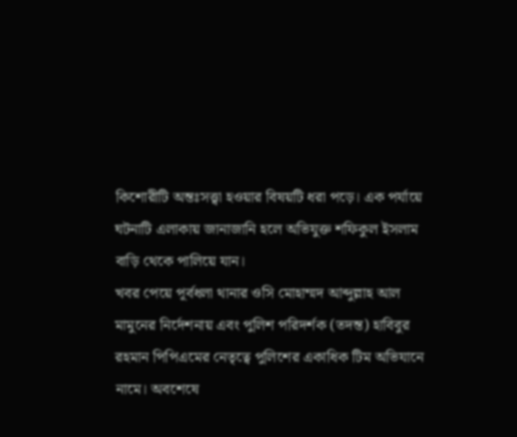কিশোরীটি অন্তঃসত্ত্বা হওয়ার বিষয়টি ধরা পড়ে। এক পর্যায়ে ঘটনাটি এলাকায় জানাজানি হলে অভিযুক্ত শফিকুল ইসলাম বাড়ি থেকে পালিয়ে যান।
খবর পেয়ে পূর্বধলা থানার ওসি মোহাম্মদ আব্দুল্লাহ আল মামুনের নির্দেশনায় এবং পুলিশ পরিদর্শক (তদন্ত) হাবিবুর রহমান পিপিএমের নেতৃত্বে পুলিশের একাধিক টিম অভিযানে নামে। অবশেষে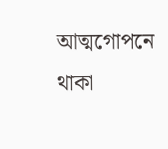আত্মগোপনে থাকা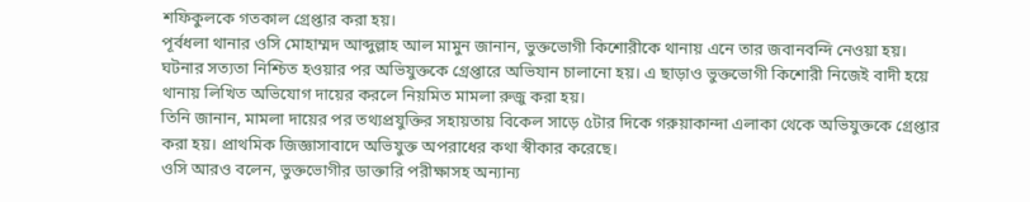শফিকুলকে গতকাল গ্রেপ্তার করা হয়।
পূর্বধলা থানার ওসি মোহাম্মদ আব্দুল্লাহ আল মামুন জানান, ভুক্তভোগী কিশোরীকে থানায় এনে তার জবানবন্দি নেওয়া হয়।
ঘটনার সত্যতা নিশ্চিত হওয়ার পর অভিযুক্তকে গ্রেপ্তারে অভিযান চালানো হয়। এ ছাড়াও ভুক্তভোগী কিশোরী নিজেই বাদী হয়ে থানায় লিখিত অভিযোগ দায়ের করলে নিয়মিত মামলা রুজু করা হয়।
তিনি জানান, মামলা দায়ের পর তথ্যপ্রযুক্তির সহায়তায় বিকেল সাড়ে ৫টার দিকে গরুয়াকান্দা এলাকা থেকে অভিযুক্তকে গ্রেপ্তার করা হয়। প্রাথমিক জিজ্ঞাসাবাদে অভিযুক্ত অপরাধের কথা স্বীকার করেছে।
ওসি আরও বলেন, ভুক্তভোগীর ডাক্তারি পরীক্ষাসহ অন্যান্য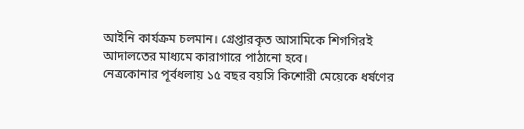আইনি কার্যক্রম চলমান। গ্রেপ্তারকৃত আসামিকে শিগগিরই আদালতের মাধ্যমে কারাগারে পাঠানো হবে।
নেত্রকোনার পূর্বধলায় ১৫ বছর বয়সি কিশোরী মেয়েকে ধর্ষণের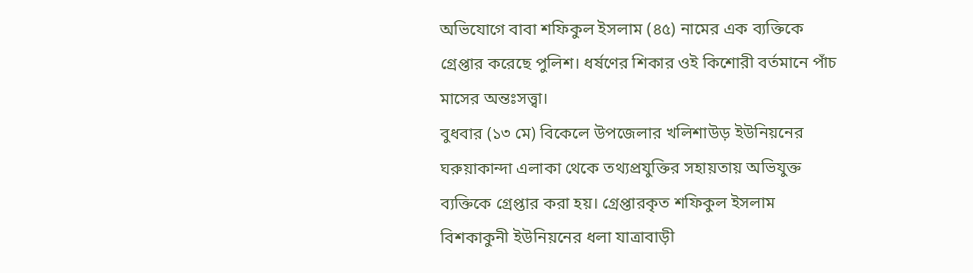অভিযোগে বাবা শফিকুল ইসলাম (৪৫) নামের এক ব্যক্তিকে গ্রেপ্তার করেছে পুলিশ। ধর্ষণের শিকার ওই কিশোরী বর্তমানে পাঁচ মাসের অন্তঃসত্ত্বা।
বুধবার (১৩ মে) বিকেলে উপজেলার খলিশাউড় ইউনিয়নের ঘরুয়াকান্দা এলাকা থেকে তথ্যপ্রযুক্তির সহায়তায় অভিযুক্ত ব্যক্তিকে গ্রেপ্তার করা হয়। গ্রেপ্তারকৃত শফিকুল ইসলাম বিশকাকুনী ইউনিয়নের ধলা যাত্রাবাড়ী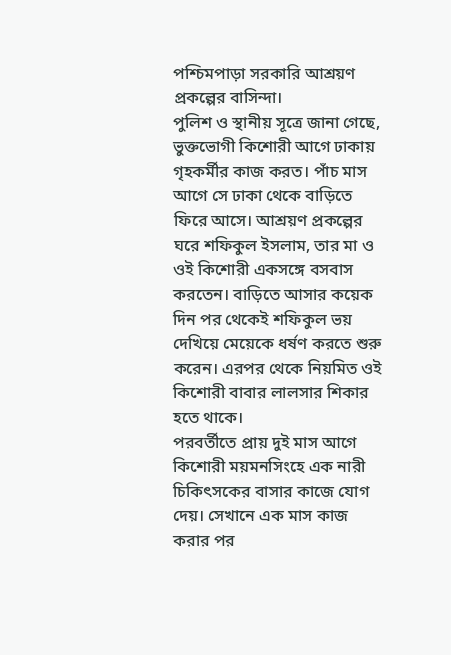পশ্চিমপাড়া সরকারি আশ্রয়ণ প্রকল্পের বাসিন্দা।
পুলিশ ও স্থানীয় সূত্রে জানা গেছে, ভুক্তভোগী কিশোরী আগে ঢাকায় গৃহকর্মীর কাজ করত। পাঁচ মাস আগে সে ঢাকা থেকে বাড়িতে ফিরে আসে। আশ্রয়ণ প্রকল্পের ঘরে শফিকুল ইসলাম, তার মা ও ওই কিশোরী একসঙ্গে বসবাস করতেন। বাড়িতে আসার কয়েক দিন পর থেকেই শফিকুল ভয় দেখিয়ে মেয়েকে ধর্ষণ করতে শুরু করেন। এরপর থেকে নিয়মিত ওই কিশোরী বাবার লালসার শিকার হতে থাকে।
পরবর্তীতে প্রায় দুই মাস আগে কিশোরী ময়মনসিংহে এক নারী চিকিৎসকের বাসার কাজে যোগ দেয়। সেখানে এক মাস কাজ করার পর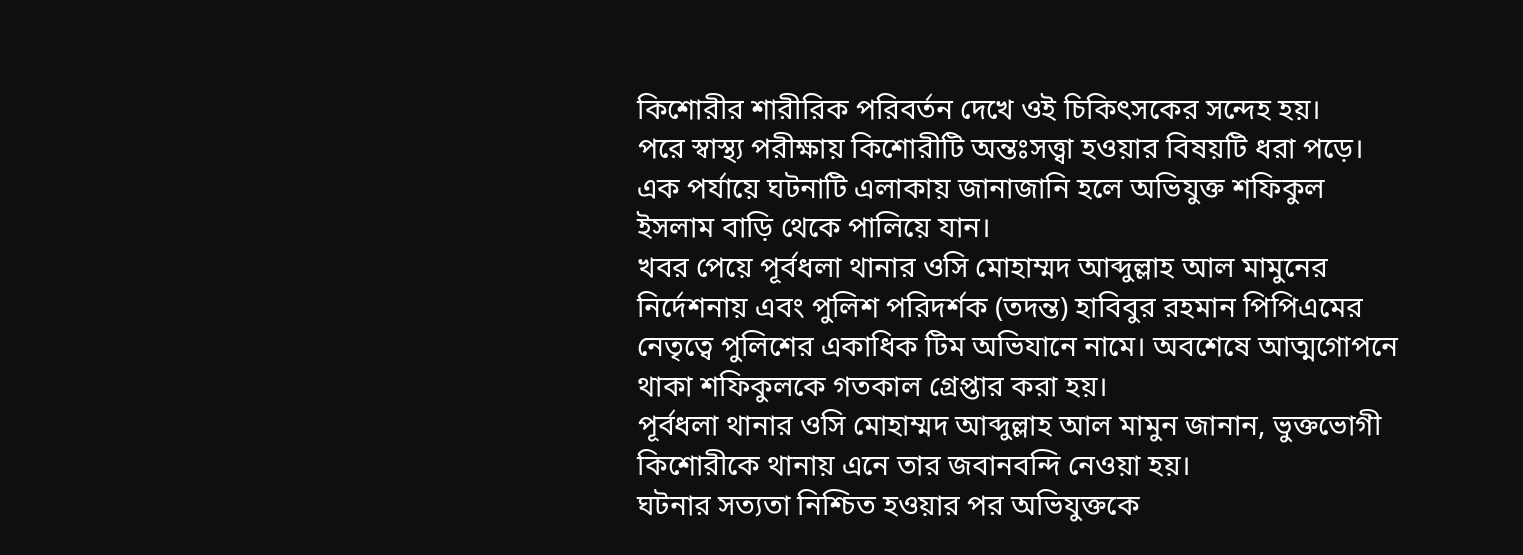কিশোরীর শারীরিক পরিবর্তন দেখে ওই চিকিৎসকের সন্দেহ হয়।
পরে স্বাস্থ্য পরীক্ষায় কিশোরীটি অন্তঃসত্ত্বা হওয়ার বিষয়টি ধরা পড়ে। এক পর্যায়ে ঘটনাটি এলাকায় জানাজানি হলে অভিযুক্ত শফিকুল ইসলাম বাড়ি থেকে পালিয়ে যান।
খবর পেয়ে পূর্বধলা থানার ওসি মোহাম্মদ আব্দুল্লাহ আল মামুনের নির্দেশনায় এবং পুলিশ পরিদর্শক (তদন্ত) হাবিবুর রহমান পিপিএমের নেতৃত্বে পুলিশের একাধিক টিম অভিযানে নামে। অবশেষে আত্মগোপনে থাকা শফিকুলকে গতকাল গ্রেপ্তার করা হয়।
পূর্বধলা থানার ওসি মোহাম্মদ আব্দুল্লাহ আল মামুন জানান, ভুক্তভোগী কিশোরীকে থানায় এনে তার জবানবন্দি নেওয়া হয়।
ঘটনার সত্যতা নিশ্চিত হওয়ার পর অভিযুক্তকে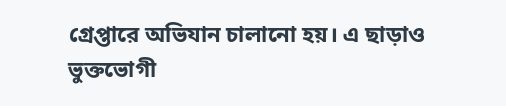গ্রেপ্তারে অভিযান চালানো হয়। এ ছাড়াও ভুক্তভোগী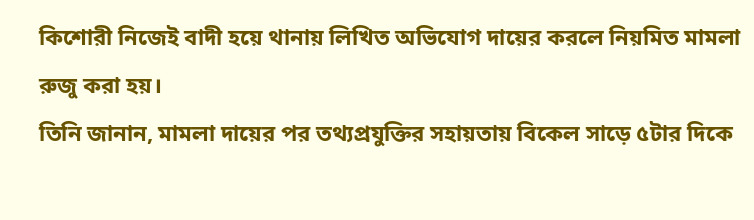কিশোরী নিজেই বাদী হয়ে থানায় লিখিত অভিযোগ দায়ের করলে নিয়মিত মামলা রুজু করা হয়।
তিনি জানান, মামলা দায়ের পর তথ্যপ্রযুক্তির সহায়তায় বিকেল সাড়ে ৫টার দিকে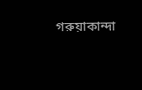গরুয়াকান্দা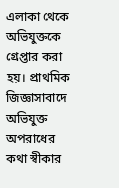এলাকা থেকে অভিযুক্তকে গ্রেপ্তার করা হয়। প্রাথমিক জিজ্ঞাসাবাদে অভিযুক্ত অপরাধের কথা স্বীকার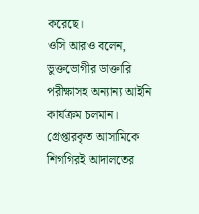করেছে।
ওসি আরও বলেন, ভুক্তভোগীর ডাক্তারি পরীক্ষাসহ অন্যান্য আইনি কার্যক্রম চলমান। গ্রেপ্তারকৃত আসামিকে শিগগিরই আদালতের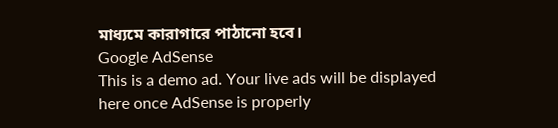মাধ্যমে কারাগারে পাঠানো হবে।
Google AdSense
This is a demo ad. Your live ads will be displayed here once AdSense is properly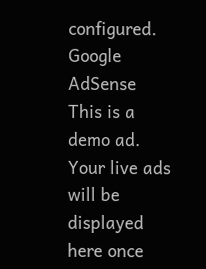configured.
Google AdSense
This is a demo ad. Your live ads will be displayed here once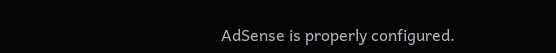AdSense is properly configured.